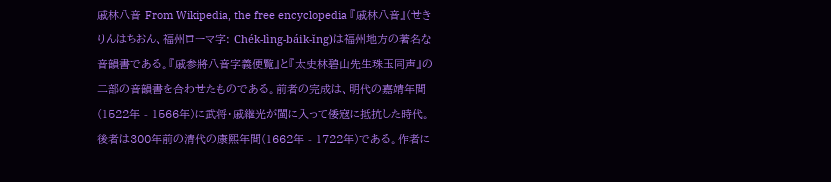戚林八音 From Wikipedia, the free encyclopedia 『戚林八音』(せきりんはちおん、福州ローマ字: Chék-lìng-báik-ĭng)は福州地方の著名な音韻書である。『戚参將八音字義便覧』と『太史林碧山先生珠玉同声』の二部の音韻書を合わせたものである。前者の完成は、明代の嘉靖年間(1522年 - 1566年)に武将・戚継光が閩に入って倭寇に抵抗した時代。後者は300年前の清代の康熙年間(1662年 - 1722年)である。作者に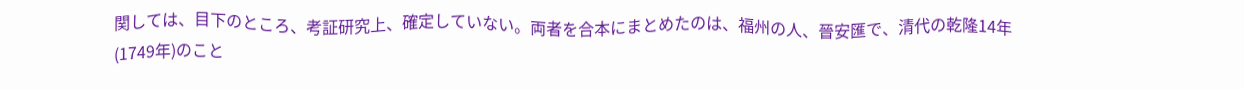関しては、目下のところ、考証研究上、確定していない。両者を合本にまとめたのは、福州の人、晉安匯で、清代の乾隆14年(1749年)のこと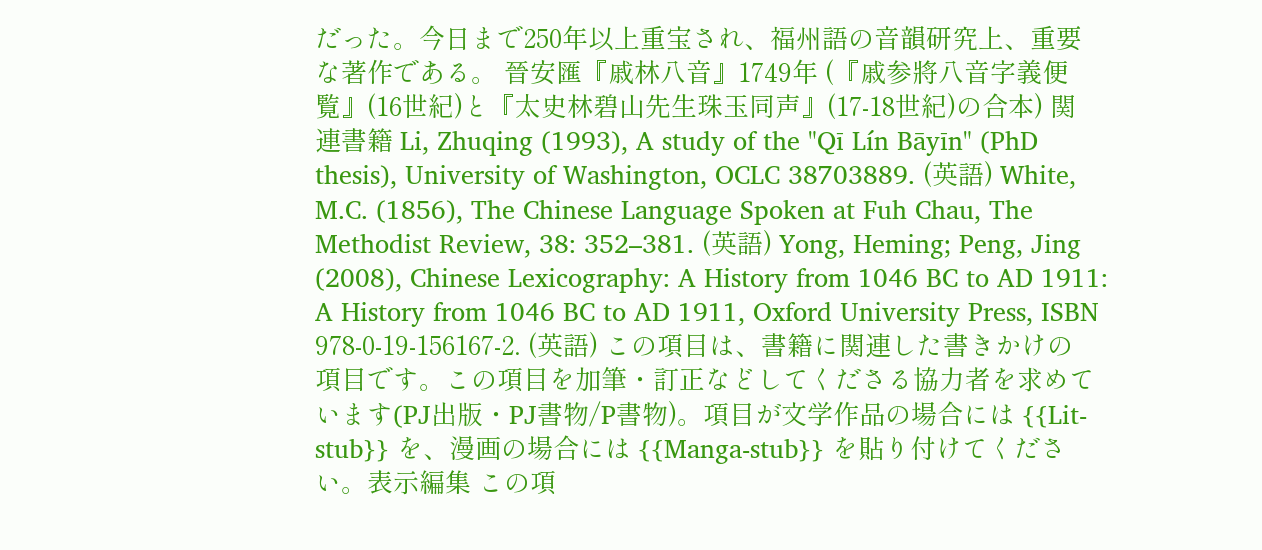だった。今日まで250年以上重宝され、福州語の音韻研究上、重要な著作である。 晉安匯『戚林八音』1749年 (『戚参將八音字義便覧』(16世紀)と『太史林碧山先生珠玉同声』(17-18世紀)の合本) 関連書籍 Li, Zhuqing (1993), A study of the "Qī Lín Bāyīn" (PhD thesis), University of Washington, OCLC 38703889. (英語) White, M.C. (1856), The Chinese Language Spoken at Fuh Chau, The Methodist Review, 38: 352–381. (英語) Yong, Heming; Peng, Jing (2008), Chinese Lexicography: A History from 1046 BC to AD 1911: A History from 1046 BC to AD 1911, Oxford University Press, ISBN 978-0-19-156167-2. (英語) この項目は、書籍に関連した書きかけの項目です。この項目を加筆・訂正などしてくださる協力者を求めています(PJ出版・PJ書物/P書物)。項目が文学作品の場合には {{Lit-stub}} を、漫画の場合には {{Manga-stub}} を貼り付けてください。表示編集 この項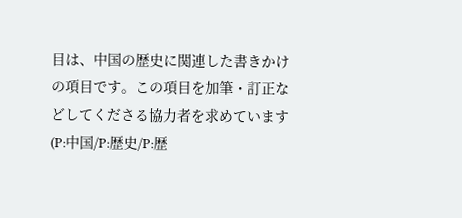目は、中国の歴史に関連した書きかけの項目です。この項目を加筆・訂正などしてくださる協力者を求めています(P:中国/P:歴史/P:歴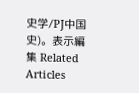史学/PJ中国史)。表示編集 Related Articles